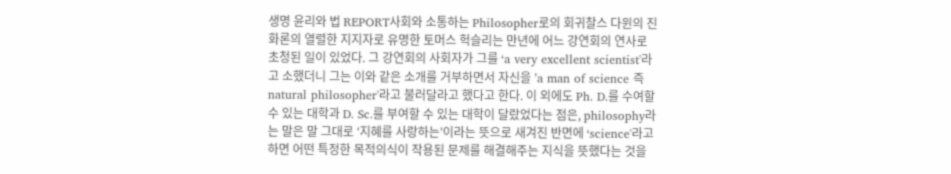생명 윤리와 법 REPORT사회와 소통하는 Philosopher로의 회귀찰스 다윈의 진화론의 열렬한 지지자로 유명한 토머스 헉슬리는 만년에 어느 강연회의 연사로 초청된 일이 있었다. 그 강연회의 사회자가 그를 ‘a very excellent scientist'라고 소했더니 그는 이와 같은 소개를 거부하면서 자신을 ’a man of science 즉 natural philosopher'라고 불러달라고 했다고 한다. 이 외에도 Ph. D.를 수여할 수 있는 대학과 D. Sc.를 부여할 수 있는 대학이 달랐었다는 점은, philosophy라는 말은 말 그대로 ‘지혜를 사랑하는’이라는 뜻으로 새겨진 반면에 ‘science'라고 하면 어떤 특정한 목적의식이 작용된 문제를 해결해주는 지식을 뜻했다는 것을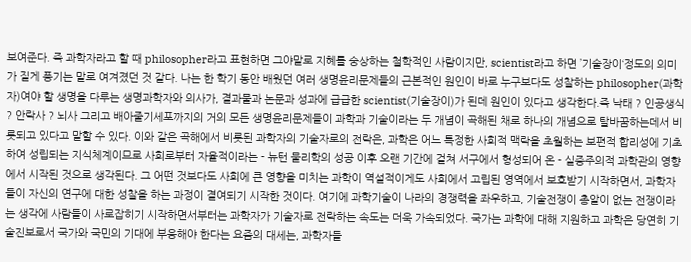보여준다. 즉 과학자라고 할 때 philosopher라고 표현하면 그야말로 지혜를 숭상하는 철학적인 사람이지만, scientist라고 하면 ’기술장이‘정도의 의미가 짙게 풍기는 말로 여겨졌던 것 같다. 나는 한 학기 동안 배웠던 여러 생명윤리문제들의 근본적인 원인이 바로 누구보다도 성찰하는 philosopher(과학자)여야 할 생명을 다루는 생명과학자와 의사가, 결과물과 논문과 성과에 급급한 scientist(기술장이)가 된데 원인이 있다고 생각한다.즉 낙태 ? 인공생식 ? 안락사 ? 뇌사 그리고 배아줄기세포까지의 거의 모든 생명윤리문제들이 과학과 기술이라는 두 개념이 곡해된 채로 하나의 개념으로 탈바꿈하는데서 비롯되고 있다고 말할 수 있다. 이와 같은 곡해에서 비롯된 과학자의 기술자로의 전락은, 과학은 어느 특정한 사회적 맥락을 초월하는 보편적 합리성에 기초하여 성립되는 지식체계이므로 사회로부터 자율적이라는 - 뉴턴 물리학의 성공 이후 오랜 기간에 걸쳐 서구에서 형성되어 온 - 실증주의적 과학관의 영향에서 시작된 것으로 생각된다. 그 어떤 것보다도 사회에 큰 영향을 미치는 과학이 역설적이게도 사회에서 고립된 영역에서 보호받기 시작하면서, 과학자들이 자신의 연구에 대한 성찰을 하는 과정이 결여되기 시작한 것이다. 여기에 과학기술이 나라의 경쟁력을 좌우하고, 기술전쟁이 총알이 없는 전쟁이라는 생각에 사람들이 사로잡히기 시작하면서부터는 과학자가 기술자로 전락하는 속도는 더욱 가속되었다. 국가는 과학에 대해 지원하고 과학은 당연히 기술진보로서 국가와 국민의 기대에 부응해야 한다는 요즘의 대세는, 과학자들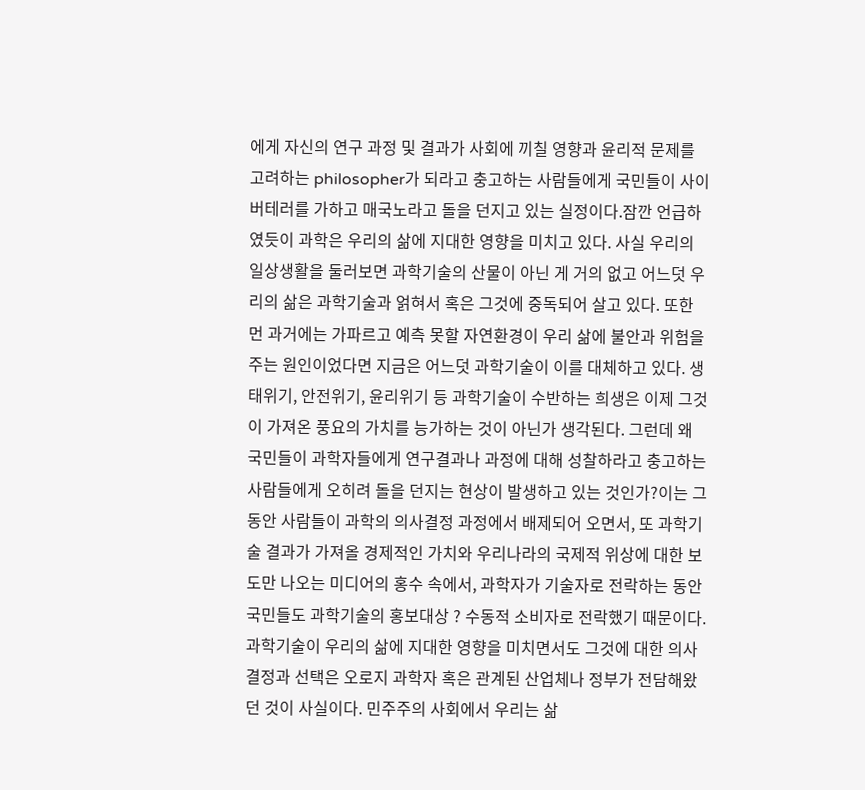에게 자신의 연구 과정 및 결과가 사회에 끼칠 영향과 윤리적 문제를 고려하는 philosopher가 되라고 충고하는 사람들에게 국민들이 사이버테러를 가하고 매국노라고 돌을 던지고 있는 실정이다.잠깐 언급하였듯이 과학은 우리의 삶에 지대한 영향을 미치고 있다. 사실 우리의 일상생활을 둘러보면 과학기술의 산물이 아닌 게 거의 없고 어느덧 우리의 삶은 과학기술과 얽혀서 혹은 그것에 중독되어 살고 있다. 또한 먼 과거에는 가파르고 예측 못할 자연환경이 우리 삶에 불안과 위험을 주는 원인이었다면 지금은 어느덧 과학기술이 이를 대체하고 있다. 생태위기, 안전위기, 윤리위기 등 과학기술이 수반하는 희생은 이제 그것이 가져온 풍요의 가치를 능가하는 것이 아닌가 생각된다. 그런데 왜 국민들이 과학자들에게 연구결과나 과정에 대해 성찰하라고 충고하는 사람들에게 오히려 돌을 던지는 현상이 발생하고 있는 것인가?이는 그 동안 사람들이 과학의 의사결정 과정에서 배제되어 오면서, 또 과학기술 결과가 가져올 경제적인 가치와 우리나라의 국제적 위상에 대한 보도만 나오는 미디어의 홍수 속에서, 과학자가 기술자로 전락하는 동안 국민들도 과학기술의 홍보대상 ? 수동적 소비자로 전락했기 때문이다. 과학기술이 우리의 삶에 지대한 영향을 미치면서도 그것에 대한 의사결정과 선택은 오로지 과학자 혹은 관계된 산업체나 정부가 전담해왔던 것이 사실이다. 민주주의 사회에서 우리는 삶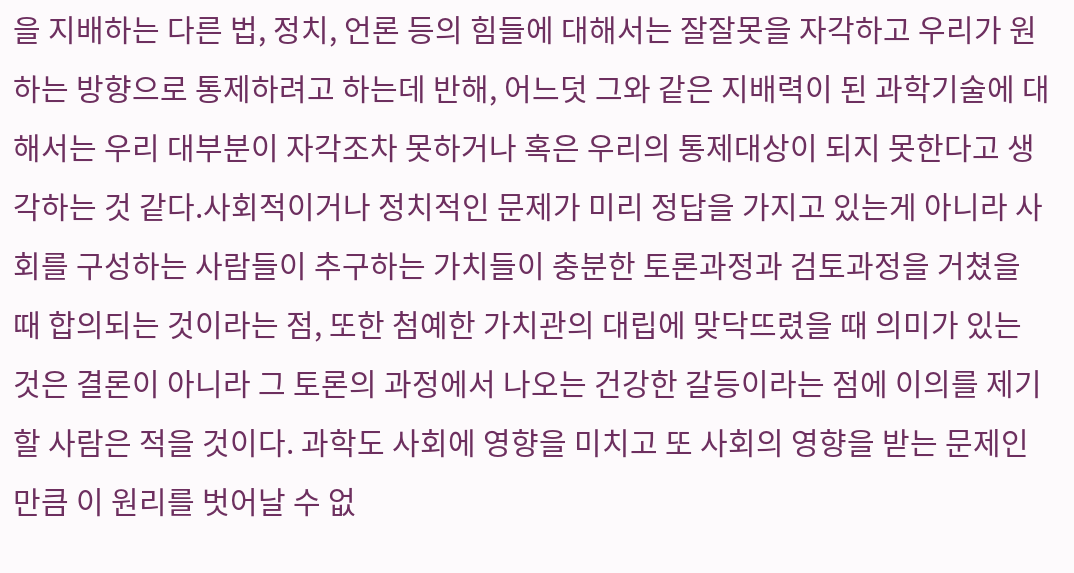을 지배하는 다른 법, 정치, 언론 등의 힘들에 대해서는 잘잘못을 자각하고 우리가 원하는 방향으로 통제하려고 하는데 반해, 어느덧 그와 같은 지배력이 된 과학기술에 대해서는 우리 대부분이 자각조차 못하거나 혹은 우리의 통제대상이 되지 못한다고 생각하는 것 같다.사회적이거나 정치적인 문제가 미리 정답을 가지고 있는게 아니라 사회를 구성하는 사람들이 추구하는 가치들이 충분한 토론과정과 검토과정을 거쳤을 때 합의되는 것이라는 점, 또한 첨예한 가치관의 대립에 맞닥뜨렸을 때 의미가 있는 것은 결론이 아니라 그 토론의 과정에서 나오는 건강한 갈등이라는 점에 이의를 제기할 사람은 적을 것이다. 과학도 사회에 영향을 미치고 또 사회의 영향을 받는 문제인 만큼 이 원리를 벗어날 수 없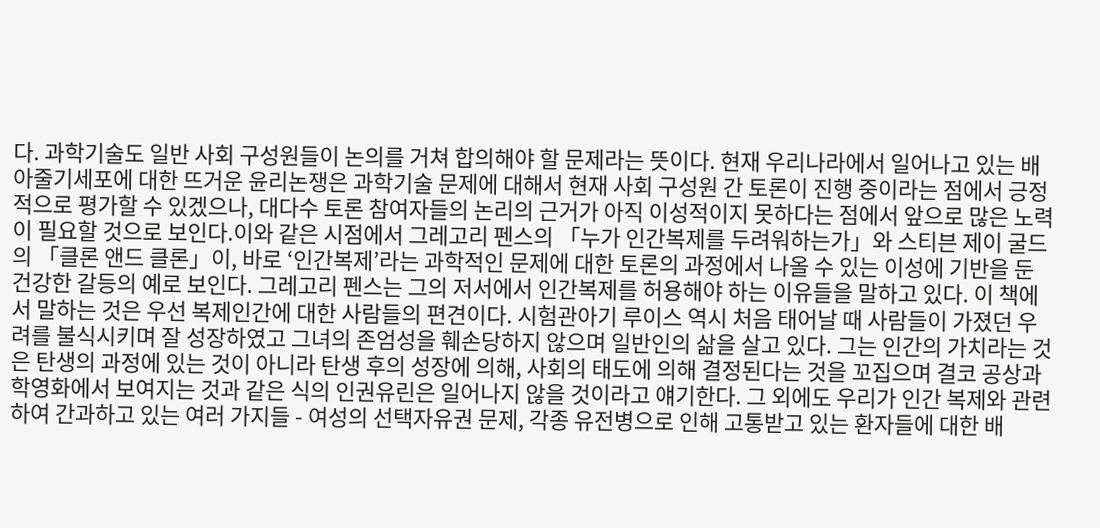다. 과학기술도 일반 사회 구성원들이 논의를 거쳐 합의해야 할 문제라는 뜻이다. 현재 우리나라에서 일어나고 있는 배아줄기세포에 대한 뜨거운 윤리논쟁은 과학기술 문제에 대해서 현재 사회 구성원 간 토론이 진행 중이라는 점에서 긍정적으로 평가할 수 있겠으나, 대다수 토론 참여자들의 논리의 근거가 아직 이성적이지 못하다는 점에서 앞으로 많은 노력이 필요할 것으로 보인다.이와 같은 시점에서 그레고리 펜스의 「누가 인간복제를 두려워하는가」와 스티븐 제이 굴드의 「클론 앤드 클론」이, 바로 ‘인간복제’라는 과학적인 문제에 대한 토론의 과정에서 나올 수 있는 이성에 기반을 둔 건강한 갈등의 예로 보인다. 그레고리 펜스는 그의 저서에서 인간복제를 허용해야 하는 이유들을 말하고 있다. 이 책에서 말하는 것은 우선 복제인간에 대한 사람들의 편견이다. 시험관아기 루이스 역시 처음 태어날 때 사람들이 가졌던 우려를 불식시키며 잘 성장하였고 그녀의 존엄성을 훼손당하지 않으며 일반인의 삶을 살고 있다. 그는 인간의 가치라는 것은 탄생의 과정에 있는 것이 아니라 탄생 후의 성장에 의해, 사회의 태도에 의해 결정된다는 것을 꼬집으며 결코 공상과학영화에서 보여지는 것과 같은 식의 인권유린은 일어나지 않을 것이라고 얘기한다. 그 외에도 우리가 인간 복제와 관련하여 간과하고 있는 여러 가지들 - 여성의 선택자유권 문제, 각종 유전병으로 인해 고통받고 있는 환자들에 대한 배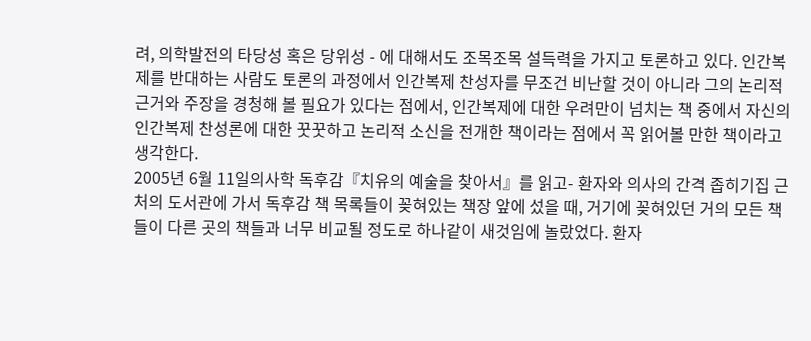려, 의학발전의 타당성 혹은 당위성 - 에 대해서도 조목조목 설득력을 가지고 토론하고 있다. 인간복제를 반대하는 사람도 토론의 과정에서 인간복제 찬성자를 무조건 비난할 것이 아니라 그의 논리적 근거와 주장을 경청해 볼 필요가 있다는 점에서, 인간복제에 대한 우려만이 넘치는 책 중에서 자신의 인간복제 찬성론에 대한 꿋꿋하고 논리적 소신을 전개한 책이라는 점에서 꼭 읽어볼 만한 책이라고 생각한다.
2005년 6월 11일의사학 독후감『치유의 예술을 찾아서』를 읽고- 환자와 의사의 간격 좁히기집 근처의 도서관에 가서 독후감 책 목록들이 꽂혀있는 책장 앞에 섰을 때, 거기에 꽂혀있던 거의 모든 책들이 다른 곳의 책들과 너무 비교될 정도로 하나같이 새것임에 놀랐었다. 환자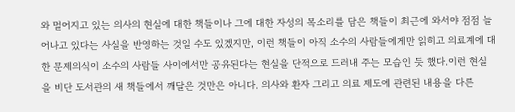와 멀어지고 있는 의사의 현실에 대한 책들이나 그에 대한 자성의 목소리를 담은 책들이 최근에 와서야 점점 늘어나고 있다는 사실을 반영하는 것일 수도 있겠지만, 이런 책들이 아직 소수의 사람들에게만 읽히고 의료계에 대한 문제의식이 소수의 사람들 사이에서만 공유된다는 현실을 단적으로 드러내 주는 모습인 듯 했다.이런 현실을 비단 도서관의 새 책들에서 깨달은 것만은 아니다. 의사와 환자 그리고 의료 제도에 관련된 내용을 다른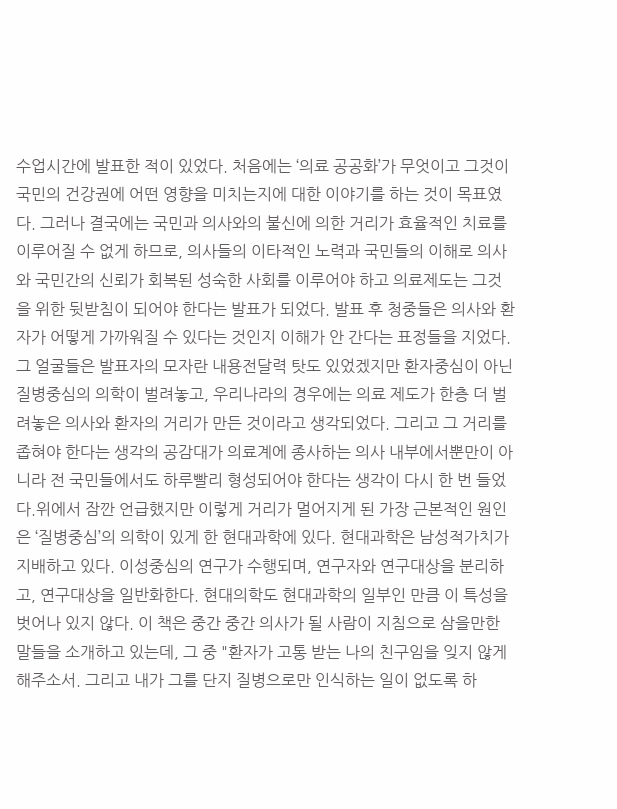수업시간에 발표한 적이 있었다. 처음에는 ‘의료 공공화’가 무엇이고 그것이 국민의 건강권에 어떤 영향을 미치는지에 대한 이야기를 하는 것이 목표였다. 그러나 결국에는 국민과 의사와의 불신에 의한 거리가 효율적인 치료를 이루어질 수 없게 하므로, 의사들의 이타적인 노력과 국민들의 이해로 의사와 국민간의 신뢰가 회복된 성숙한 사회를 이루어야 하고 의료제도는 그것을 위한 뒷받침이 되어야 한다는 발표가 되었다. 발표 후 청중들은 의사와 환자가 어떻게 가까워질 수 있다는 것인지 이해가 안 간다는 표정들을 지었다. 그 얼굴들은 발표자의 모자란 내용전달력 탓도 있었겠지만 환자중심이 아닌 질병중심의 의학이 벌려놓고, 우리나라의 경우에는 의료 제도가 한층 더 벌려놓은 의사와 환자의 거리가 만든 것이라고 생각되었다. 그리고 그 거리를 좁혀야 한다는 생각의 공감대가 의료계에 종사하는 의사 내부에서뿐만이 아니라 전 국민들에서도 하루빨리 형성되어야 한다는 생각이 다시 한 번 들었다.위에서 잠깐 언급했지만 이렇게 거리가 멀어지게 된 가장 근본적인 원인은 ‘질병중심’의 의학이 있게 한 현대과학에 있다. 현대과학은 남성적가치가 지배하고 있다. 이성중심의 연구가 수행되며, 연구자와 연구대상을 분리하고, 연구대상을 일반화한다. 현대의학도 현대과학의 일부인 만큼 이 특성을 벗어나 있지 않다. 이 책은 중간 중간 의사가 될 사람이 지침으로 삼을만한 말들을 소개하고 있는데, 그 중 "환자가 고통 받는 나의 친구임을 잊지 않게 해주소서. 그리고 내가 그를 단지 질병으로만 인식하는 일이 없도록 하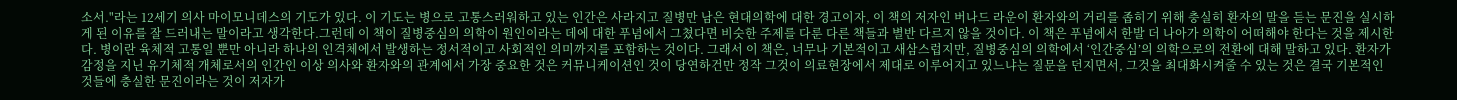소서."라는 12세기 의사 마이모니데스의 기도가 있다. 이 기도는 병으로 고통스러워하고 있는 인간은 사라지고 질병만 남은 현대의학에 대한 경고이자, 이 책의 저자인 버나드 라운이 환자와의 거리를 좁히기 위해 충실히 환자의 말을 듣는 문진을 실시하게 된 이유를 잘 드러내는 말이라고 생각한다.그런데 이 책이 질병중심의 의학이 원인이라는 데에 대한 푸념에서 그쳤다면 비슷한 주제를 다룬 다른 책들과 별반 다르지 않을 것이다. 이 책은 푸념에서 한발 더 나아가 의학이 어떠해야 한다는 것을 제시한다. 병이란 육체적 고통일 뿐만 아니라 하나의 인격체에서 발생하는 정서적이고 사회적인 의미까지를 포함하는 것이다. 그래서 이 책은, 너무나 기본적이고 새삼스럽지만, 질병중심의 의학에서 ‘인간중심’의 의학으로의 전환에 대해 말하고 있다. 환자가 감정을 지닌 유기체적 개체로서의 인간인 이상 의사와 환자와의 관계에서 가장 중요한 것은 커뮤니케이션인 것이 당연하건만 정작 그것이 의료현장에서 제대로 이루어지고 있느냐는 질문을 던지면서, 그것을 최대화시켜줄 수 있는 것은 결국 기본적인 것들에 충실한 문진이라는 것이 저자가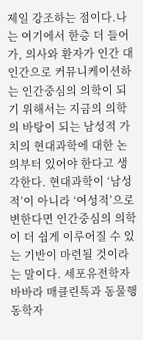제일 강조하는 점이다.나는 여기에서 한층 더 들어가, 의사와 환자가 인간 대 인간으로 커뮤니케이션하는 인간중심의 의학이 되기 위해서는 지금의 의학의 바탕이 되는 남성적 가치의 현대과학에 대한 논의부터 있어야 한다고 생각한다. 현대과학이 ‘남성적’이 아니라 ‘여성적’으로 변한다면 인간중심의 의학이 더 쉽게 이루어질 수 있는 기반이 마련될 것이라는 말이다. 세포유전학자 바바라 매클린톡과 동물행동학자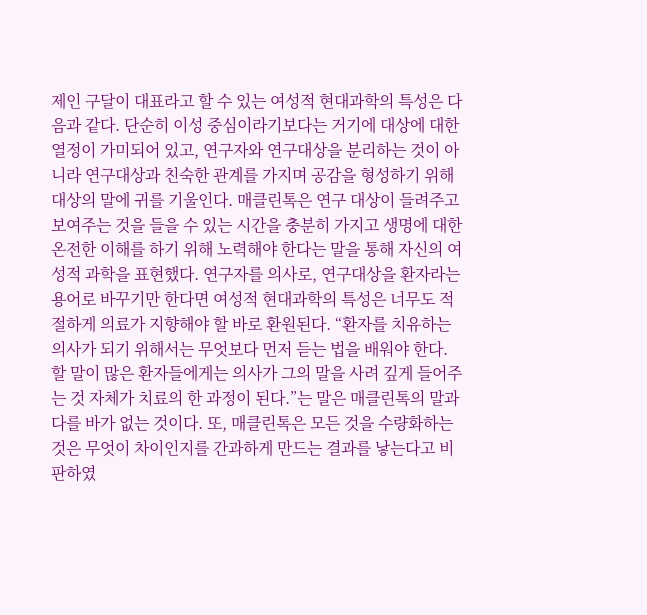제인 구달이 대표라고 할 수 있는 여성적 현대과학의 특성은 다음과 같다. 단순히 이성 중심이라기보다는 거기에 대상에 대한 열정이 가미되어 있고, 연구자와 연구대상을 분리하는 것이 아니라 연구대상과 친숙한 관계를 가지며 공감을 형성하기 위해 대상의 말에 귀를 기울인다. 매클린톡은 연구 대상이 들려주고 보여주는 것을 들을 수 있는 시간을 충분히 가지고 생명에 대한 온전한 이해를 하기 위해 노력해야 한다는 말을 통해 자신의 여성적 과학을 표현했다. 연구자를 의사로, 연구대상을 환자라는 용어로 바꾸기만 한다면 여성적 현대과학의 특성은 너무도 적절하게 의료가 지향해야 할 바로 환원된다. “환자를 치유하는 의사가 되기 위해서는 무엇보다 먼저 듣는 법을 배워야 한다. 할 말이 많은 환자들에게는 의사가 그의 말을 사려 깊게 들어주는 것 자체가 치료의 한 과정이 된다.”는 말은 매클린톡의 말과 다를 바가 없는 것이다. 또, 매클린톡은 모든 것을 수량화하는 것은 무엇이 차이인지를 간과하게 만드는 결과를 낳는다고 비판하였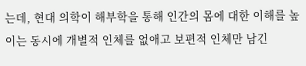는데, 현대 의학이 해부학을 통해 인간의 몸에 대한 이해를 높이는 동시에 개별적 인체를 없애고 보편적 인체만 남긴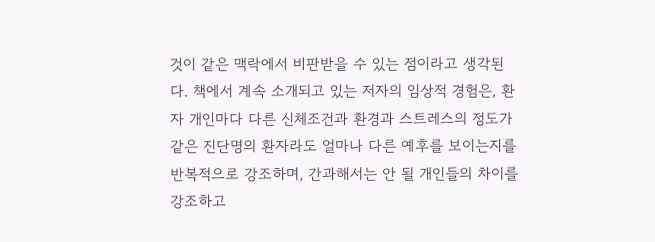것이 같은 맥락에서 비판받을 수 있는 점이라고 생각된다. 책에서 계속 소개되고 있는 저자의 임상적 경험은, 환자 개인마다 다른 신체조건과 환경과 스트레스의 정도가 같은 진단명의 환자라도 얼마나 다른 예후를 보이는지를 반복적으로 강조하며, 간과해서는 안 될 개인들의 차이를 강조하고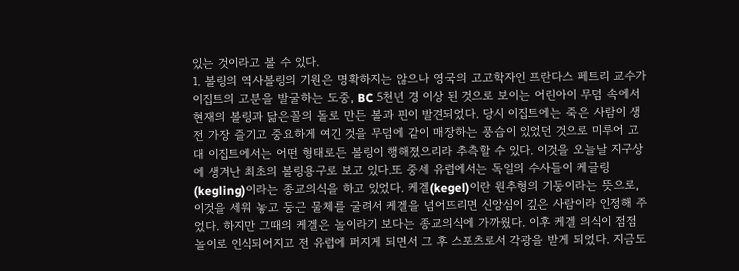있는 것이라고 볼 수 있다.
1. 볼링의 역사볼링의 기원은 명확하지는 않으나 영국의 고고학자인 프란다스 페트리 교수가 이집트의 고분을 발굴하는 도중, BC 5천년 경 이상 된 것으로 보이는 어린아이 무덤 속에서 현재의 볼링과 닮은꼴의 돌로 만든 볼과 핀이 발견되었다. 당시 이집트에는 죽은 사람이 생전 가장 즐기고 중요하게 여긴 것을 무덤에 같이 매장하는 풍습이 있었던 것으로 미루어 고대 이집트에서는 어떤 형태로든 볼링이 행해졌으리라 추측할 수 있다. 이것을 오늘날 지구상에 생겨난 최초의 볼링용구로 보고 있다.또 중세 유럽에서는 독일의 수사들이 케글링(kegling)이라는 종교의식을 하고 있었다. 케겔(kegel)이란 원추형의 기둥이라는 뜻으로, 이것을 세워 놓고 둥근 물체를 굴려서 케겔을 넘어뜨리면 신앙심이 깊은 사람이라 인정해 주었다. 하지만 그때의 케겔은 놀이라기 보다는 종교의식에 가까웠다. 이후 케겔 의식이 점점 놀이로 인식되어지고 전 유럽에 퍼지게 되면서 그 후 스포츠로서 각광을 받게 되었다. 지금도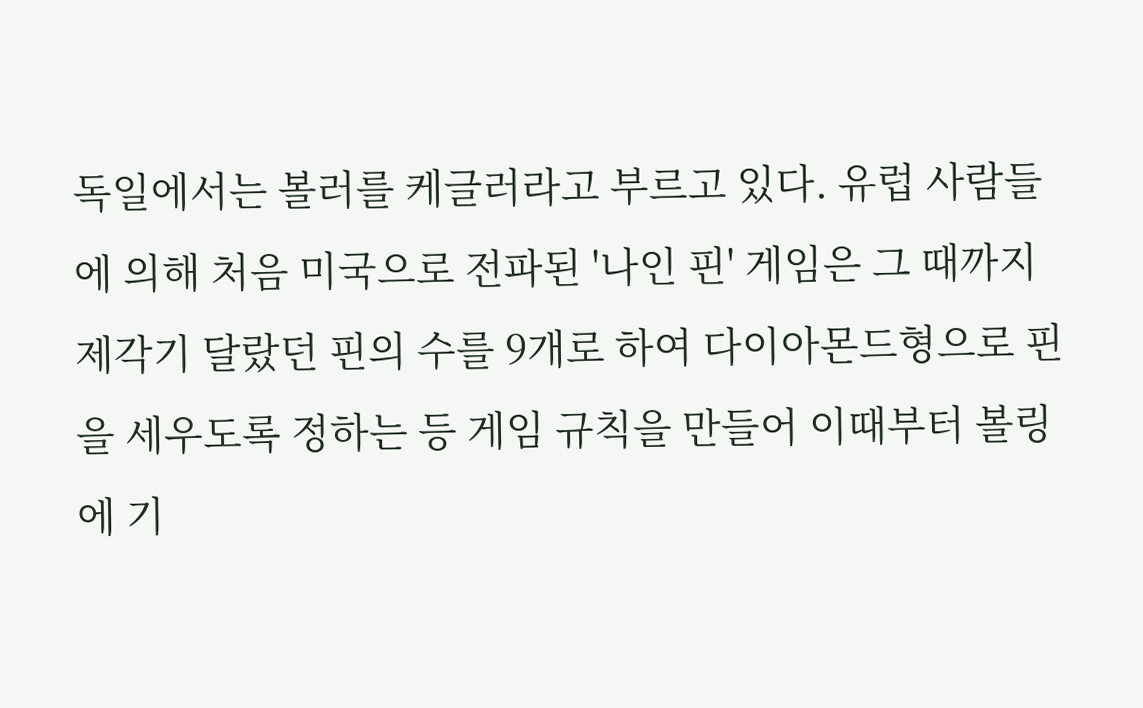독일에서는 볼러를 케글러라고 부르고 있다. 유럽 사람들에 의해 처음 미국으로 전파된 '나인 핀' 게임은 그 때까지 제각기 달랐던 핀의 수를 9개로 하여 다이아몬드형으로 핀을 세우도록 정하는 등 게임 규칙을 만들어 이때부터 볼링에 기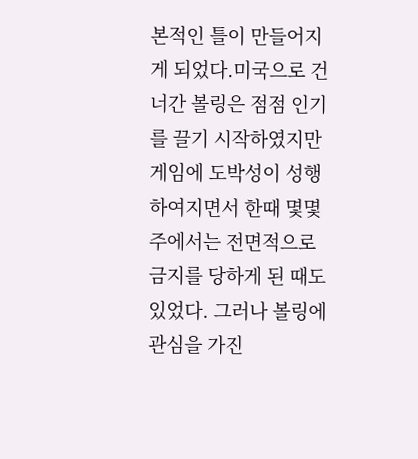본적인 틀이 만들어지게 되었다.미국으로 건너간 볼링은 점점 인기를 끌기 시작하였지만 게임에 도박성이 성행하여지면서 한때 몇몇 주에서는 전면적으로 금지를 당하게 된 때도 있었다. 그러나 볼링에 관심을 가진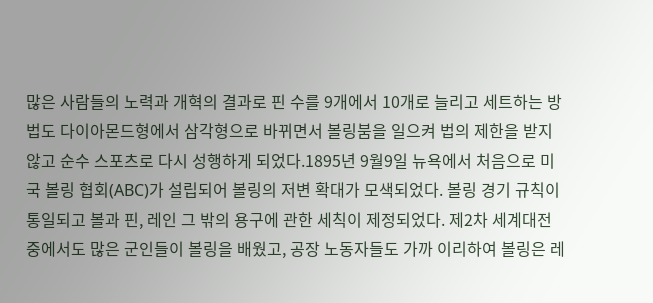많은 사람들의 노력과 개혁의 결과로 핀 수를 9개에서 10개로 늘리고 세트하는 방법도 다이아몬드형에서 삼각형으로 바뀌면서 볼링붐을 일으켜 법의 제한을 받지 않고 순수 스포츠로 다시 성행하게 되었다.1895년 9월9일 뉴욕에서 처음으로 미국 볼링 협회(ABC)가 설립되어 볼링의 저변 확대가 모색되었다. 볼링 경기 규칙이 통일되고 볼과 핀, 레인 그 밖의 용구에 관한 세칙이 제정되었다. 제2차 세계대전 중에서도 많은 군인들이 볼링을 배웠고, 공장 노동자들도 가까 이리하여 볼링은 레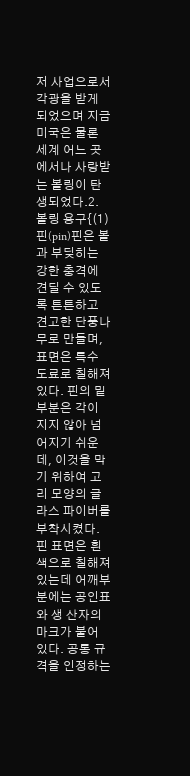저 사업으로서 각광을 받게 되었으며 지금 미국은 물론 세계 어느 곳에서나 사랑받는 볼링이 탄생되었다.2. 볼링 용구{(1) 핀(pin)핀은 볼과 부딪히는 강한 충격에 견딜 수 있도록 튼튼하고 견고한 단풍나무로 만들며, 표면은 특수 도료로 칠해져 있다. 핀의 밑부분은 각이 지지 않아 넘어지기 쉬운데, 이것을 막기 위하여 고리 모양의 글라스 파이버를 부착시켰다. 핀 표면은 흰색으로 칠해져 있는데 어깨부분에는 공인표와 생 산자의 마크가 붙어 있다. 공통 규격을 인정하는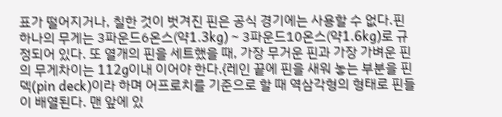표가 떨어지거나, 칠한 것이 벗겨진 핀은 공식 경기에는 사용할 수 없다.핀 하나의 무게는 3파운드6온스(약1.3kg) ∼ 3파운드10온스(약1.6kg)로 규정되어 있다. 또 열개의 핀을 세트했을 때, 가장 무거운 핀과 가장 가벼운 핀의 무게차이는 112g이내 이어야 한다.{레인 끝에 핀을 새워 놓는 부분을 핀 덱(pin deck)이라 하며 어프로치를 기준으로 할 때 역삼각형의 형태로 핀들이 배열된다. 맨 앞에 있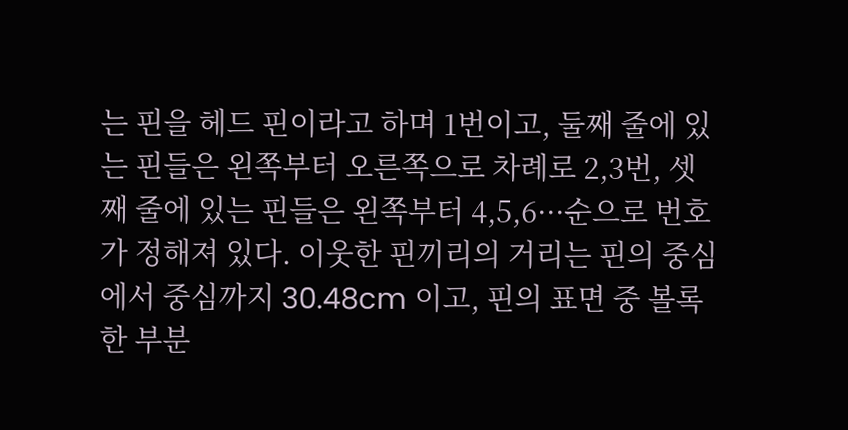는 핀을 헤드 핀이라고 하며 1번이고, 둘째 줄에 있는 핀들은 왼쪽부터 오른쪽으로 차례로 2,3번, 셋째 줄에 있는 핀들은 왼쪽부터 4,5,6···순으로 번호가 정해져 있다. 이웃한 핀끼리의 거리는 핀의 중심에서 중심까지 30.48cm 이고, 핀의 표면 중 볼록한 부분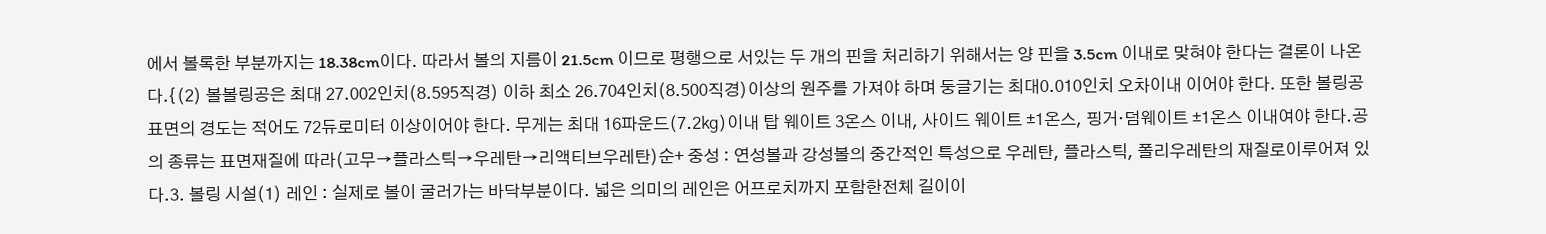에서 볼록한 부분까지는 18.38cm이다. 따라서 볼의 지름이 21.5cm 이므로 평행으로 서있는 두 개의 핀을 처리하기 위해서는 양 핀을 3.5cm 이내로 맞혀야 한다는 결론이 나온다.{(2) 볼볼링공은 최대 27.002인치(8.595직경) 이하 최소 26.704인치(8.500직경)이상의 원주를 가져야 하며 둥글기는 최대0.010인치 오차이내 이어야 한다. 또한 볼링공 표면의 경도는 적어도 72듀로미터 이상이어야 한다. 무게는 최대 16파운드(7.2㎏)이내 탑 웨이트 3온스 이내, 사이드 웨이트 ±1온스, 핑거·덤웨이트 ±1온스 이내여야 한다.공의 종류는 표면재질에 따라(고무→플라스틱→우레탄→리액티브우레탄)순+ 중성 : 연성볼과 강성볼의 중간적인 특성으로 우레탄, 플라스틱, 폴리우레탄의 재질로이루어져 있다.3. 볼링 시설(1) 레인 : 실제로 볼이 굴러가는 바닥부분이다. 넓은 의미의 레인은 어프로치까지 포함한전체 길이이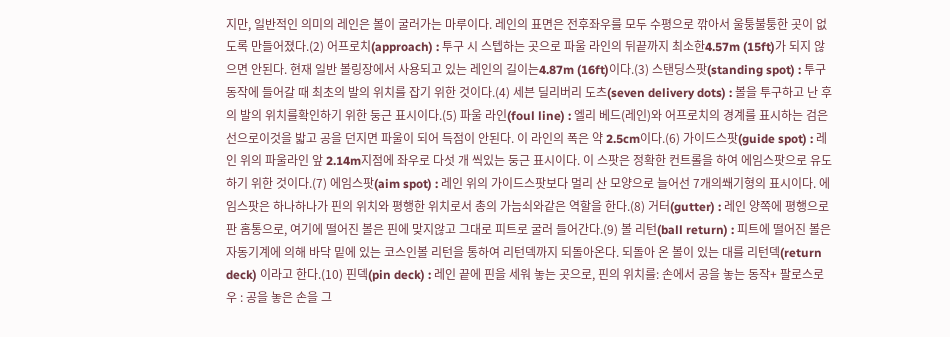지만, 일반적인 의미의 레인은 볼이 굴러가는 마루이다. 레인의 표면은 전후좌우를 모두 수평으로 깎아서 울퉁불퉁한 곳이 없도록 만들어졌다.(2) 어프로치(approach) : 투구 시 스텝하는 곳으로 파울 라인의 뒤끝까지 최소한4.57m (15ft)가 되지 않으면 안된다. 현재 일반 볼링장에서 사용되고 있는 레인의 길이는4.87m (16ft)이다.(3) 스탠딩스팟(standing spot) : 투구동작에 들어갈 때 최초의 발의 위치를 잡기 위한 것이다.(4) 세븐 딜리버리 도츠(seven delivery dots) : 볼을 투구하고 난 후의 발의 위치를확인하기 위한 둥근 표시이다.(5) 파울 라인(foul line) : 엘리 베드(레인)와 어프로치의 경계를 표시하는 검은 선으로이것을 밟고 공을 던지면 파울이 되어 득점이 안된다. 이 라인의 폭은 약 2.5cm이다.(6) 가이드스팟(guide spot) : 레인 위의 파울라인 앞 2.14m지점에 좌우로 다섯 개 씩있는 둥근 표시이다. 이 스팟은 정확한 컨트롤을 하여 에임스팟으로 유도하기 위한 것이다.(7) 에임스팟(aim spot) : 레인 위의 가이드스팟보다 멀리 산 모양으로 늘어선 7개의쐐기형의 표시이다. 에임스팟은 하나하나가 핀의 위치와 평행한 위치로서 총의 가늠쇠와같은 역할을 한다.(8) 거터(gutter) : 레인 양쪽에 평행으로 판 홈통으로, 여기에 떨어진 볼은 핀에 맞지않고 그대로 피트로 굴러 들어간다.(9) 볼 리턴(ball return) : 피트에 떨어진 볼은 자동기계에 의해 바닥 밑에 있는 코스인볼 리턴을 통하여 리턴덱까지 되돌아온다. 되돌아 온 볼이 있는 대를 리턴덱(return deck) 이라고 한다.(10) 핀덱(pin deck) : 레인 끝에 핀을 세워 놓는 곳으로, 핀의 위치를: 손에서 공을 놓는 동작+ 팔로스로우 : 공을 놓은 손을 그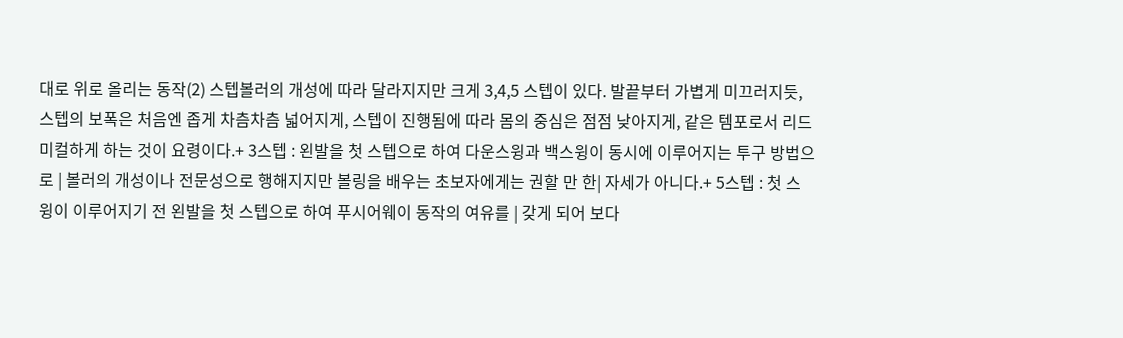대로 위로 올리는 동작(2) 스텝볼러의 개성에 따라 달라지지만 크게 3,4,5 스텝이 있다. 발끝부터 가볍게 미끄러지듯, 스텝의 보폭은 처음엔 좁게 차츰차츰 넓어지게, 스텝이 진행됨에 따라 몸의 중심은 점점 낮아지게, 같은 템포로서 리드미컬하게 하는 것이 요령이다.+ 3스텝 : 왼발을 첫 스텝으로 하여 다운스윙과 백스윙이 동시에 이루어지는 투구 방법으로 | 볼러의 개성이나 전문성으로 행해지지만 볼링을 배우는 초보자에게는 권할 만 한| 자세가 아니다.+ 5스텝 : 첫 스윙이 이루어지기 전 왼발을 첫 스텝으로 하여 푸시어웨이 동작의 여유를 | 갖게 되어 보다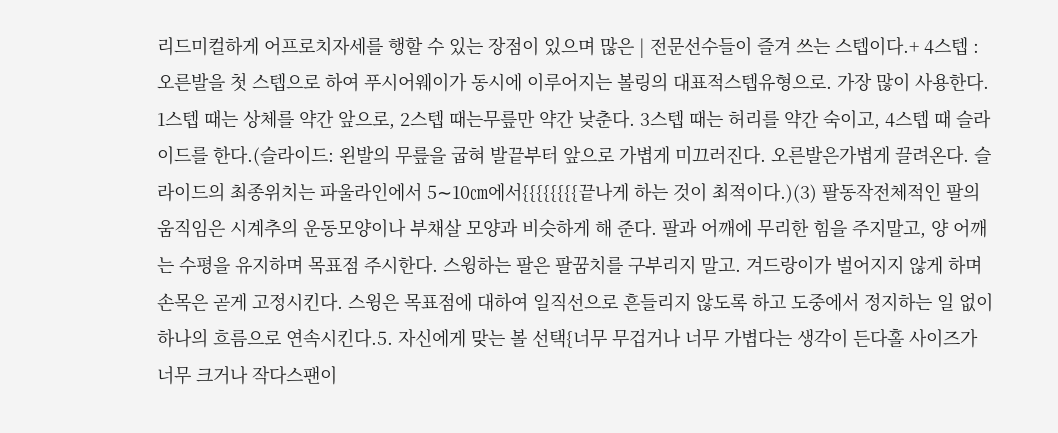리드미컬하게 어프로치자세를 행할 수 있는 장점이 있으며 많은 | 전문선수들이 즐겨 쓰는 스텝이다.+ 4스텝 : 오른발을 첫 스텝으로 하여 푸시어웨이가 동시에 이루어지는 볼링의 대표적스텝유형으로. 가장 많이 사용한다. 1스텝 때는 상체를 약간 앞으로, 2스텝 때는무릎만 약간 낮춘다. 3스텝 때는 허리를 약간 숙이고, 4스텝 때 슬라이드를 한다.(슬라이드: 왼발의 무릎을 굽혀 발끝부터 앞으로 가볍게 미끄러진다. 오른발은가볍게 끌려온다. 슬라이드의 최종위치는 파울라인에서 5∼10㎝에서{{{{{{{{끝나게 하는 것이 최적이다.)(3) 팔동작전체적인 팔의 움직임은 시계추의 운동모양이나 부채살 모양과 비슷하게 해 준다. 팔과 어깨에 무리한 힘을 주지말고, 양 어깨는 수평을 유지하며 목표점 주시한다. 스윙하는 팔은 팔꿈치를 구부리지 말고. 겨드랑이가 벌어지지 않게 하며 손목은 곧게 고정시킨다. 스윙은 목표점에 대하여 일직선으로 흔들리지 않도록 하고 도중에서 정지하는 일 없이 하나의 흐름으로 연속시킨다.5. 자신에게 맞는 볼 선택{너무 무겁거나 너무 가볍다는 생각이 든다홀 사이즈가 너무 크거나 작다스팬이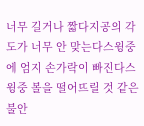너무 길거나 짧다지공의 각도가 너무 안 맞는다스윙중에 엄지 손가락이 빠진다스윙중 볼을 떨어뜨릴 것 같은 불안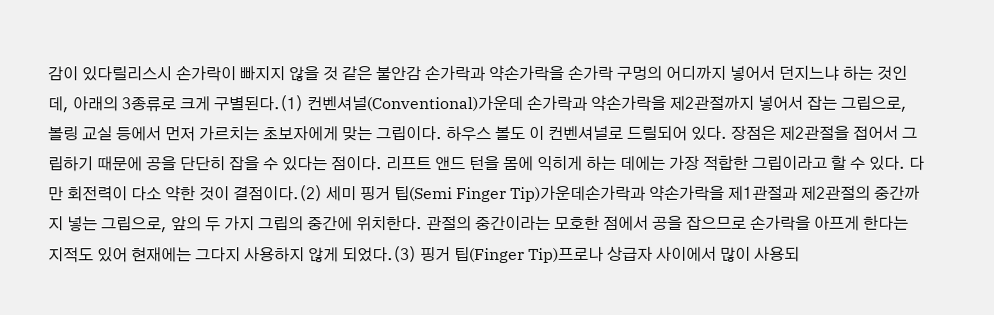감이 있다릴리스시 손가락이 빠지지 않을 것 같은 불안감 손가락과 약손가락을 손가락 구멍의 어디까지 넣어서 던지느냐 하는 것인데, 아래의 3종류로 크게 구별된다.(1) 컨벤셔널(Conventional)가운데 손가락과 약손가락을 제2관절까지 넣어서 잡는 그립으로, 볼링 교실 등에서 먼저 가르치는 초보자에게 맞는 그립이다. 하우스 볼도 이 컨벤셔널로 드릴되어 있다. 장점은 제2관절을 접어서 그립하기 때문에 공을 단단히 잡을 수 있다는 점이다. 리프트 앤드 턴을 몸에 익히게 하는 데에는 가장 적합한 그립이라고 할 수 있다. 다만 회전력이 다소 약한 것이 결점이다.(2) 세미 핑거 팁(Semi Finger Tip)가운데손가락과 약손가락을 제1관절과 제2관절의 중간까지 넣는 그립으로, 앞의 두 가지 그립의 중간에 위치한다. 관절의 중간이라는 모호한 점에서 공을 잡으므로 손가락을 아프게 한다는 지적도 있어 현재에는 그다지 사용하지 않게 되었다.(3) 핑거 팁(Finger Tip)프로나 상급자 사이에서 많이 사용되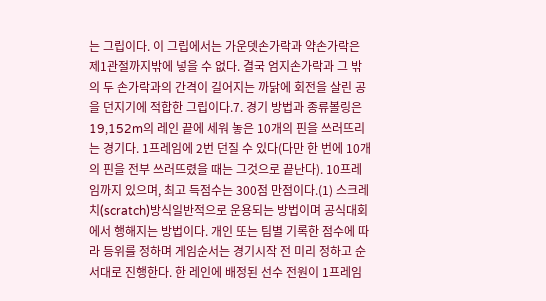는 그립이다. 이 그립에서는 가운뎃손가락과 약손가락은 제1관절까지밖에 넣을 수 없다. 결국 엄지손가락과 그 밖의 두 손가락과의 간격이 길어지는 까닭에 회전을 살린 공을 던지기에 적합한 그립이다.7. 경기 방법과 종류볼링은 19,152m의 레인 끝에 세워 놓은 10개의 핀을 쓰러뜨리는 경기다. 1프레임에 2번 던질 수 있다(다만 한 번에 10개의 핀을 전부 쓰러뜨렸을 때는 그것으로 끝난다). 10프레임까지 있으며, 최고 득점수는 300점 만점이다.(1) 스크레치(scratch)방식일반적으로 운용되는 방법이며 공식대회에서 행해지는 방법이다. 개인 또는 팀별 기록한 점수에 따라 등위를 정하며 게임순서는 경기시작 전 미리 정하고 순서대로 진행한다. 한 레인에 배정된 선수 전원이 1프레임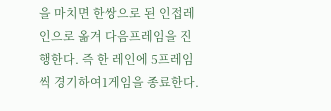을 마치면 한쌍으로 된 인접레인으로 옮겨 다음프레임을 진행한다. 즉 한 레인에 5프레임씩 경기하여1게임을 종료한다.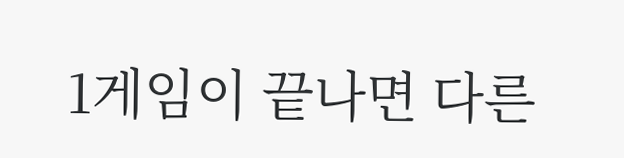1게임이 끝나면 다른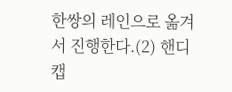한쌍의 레인으로 옮겨서 진행한다.(2) 핸디캡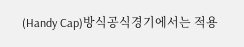(Handy Cap)방식공식경기에서는 적용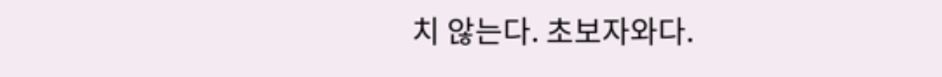치 않는다. 초보자와다.